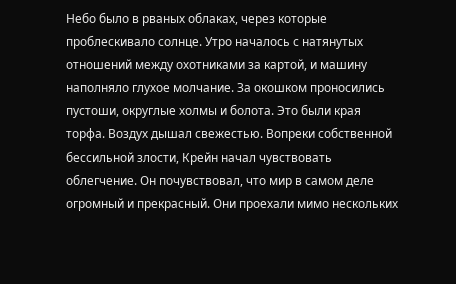Небо было в рваных облаках, через которые проблескивало солнце. Утро началось с натянутых отношений между охотниками за картой, и машину наполняло глухое молчание. За окошком проносились пустоши, округлые холмы и болота. Это были края торфа. Воздух дышал свежестью. Вопреки собственной бессильной злости, Крейн начал чувствовать облегчение. Он почувствовал, что мир в самом деле огромный и прекрасный. Они проехали мимо нескольких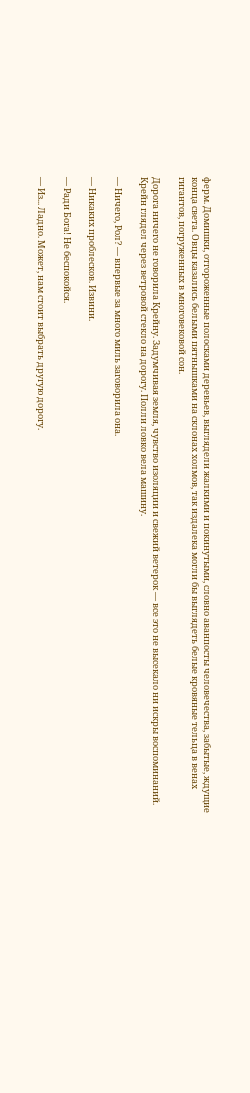ферм. Домишки, отгороженные полосками деревьев, выглядели жалкими и покинутыми, словно аванпосты человечества, забытые, ждущие конца света. Овцы казались белыми пятнышками на склонах холмов, так издалека могли бы выглядеть белые кровяные тельца в венах гигантов, погруженных в многовековой сон.

Дорога ничего не говорила Крейну. Задумчивая земля, чувство изоляции и свежий ветерок — все это не высекало ни искры воспоминаний. Крейн глядел через ветровой стекло на дорогу. Полли ловко вела машину.

— Ничего, Рол? — впервые за много миль заговорила она.

— Никаких проблесков. Извини.

— Ради Бога! Не беспокойся.

— Из... Ладно. Может, нам стоит выбрать другую дорогу.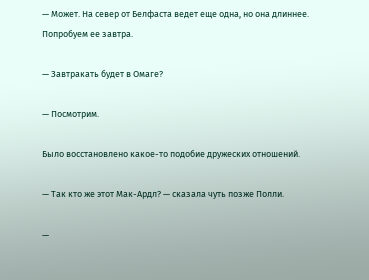— Может. На север от Белфаста ведет еще одна, но она длиннее. Попробуем ее завтра.

— Завтракать будет в Омаге?

— Посмотрим.

Было восстановлено какое-то подобие дружеских отношений.

— Так кто же этот Мак-Ардл? — сказала чуть позже Полли.

—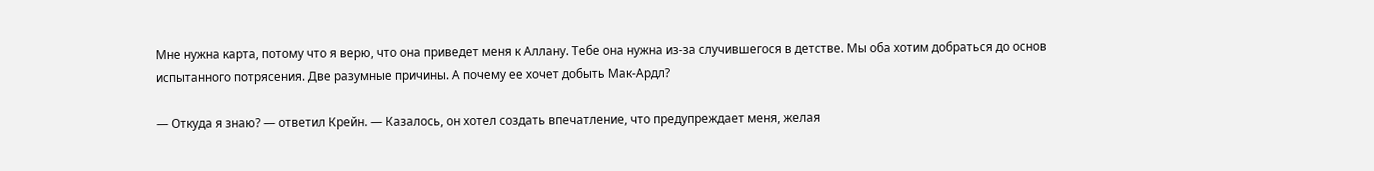Мне нужна карта, потому что я верю, что она приведет меня к Аллану. Тебе она нужна из-за случившегося в детстве. Мы оба хотим добраться до основ испытанного потрясения. Две разумные причины. А почему ее хочет добыть Мак-Ардл?

— Откуда я знаю? — ответил Крейн. — Казалось, он хотел создать впечатление, что предупреждает меня, желая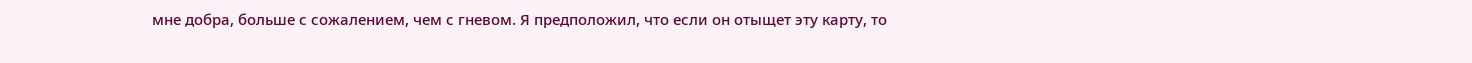мне добра, больше с сожалением, чем с гневом. Я предположил, что если он отыщет эту карту, то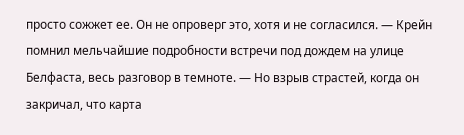просто сожжет ее. Он не опроверг это, хотя и не согласился. — Крейн помнил мельчайшие подробности встречи под дождем на улице Белфаста, весь разговор в темноте. — Но взрыв страстей, когда он закричал, что карта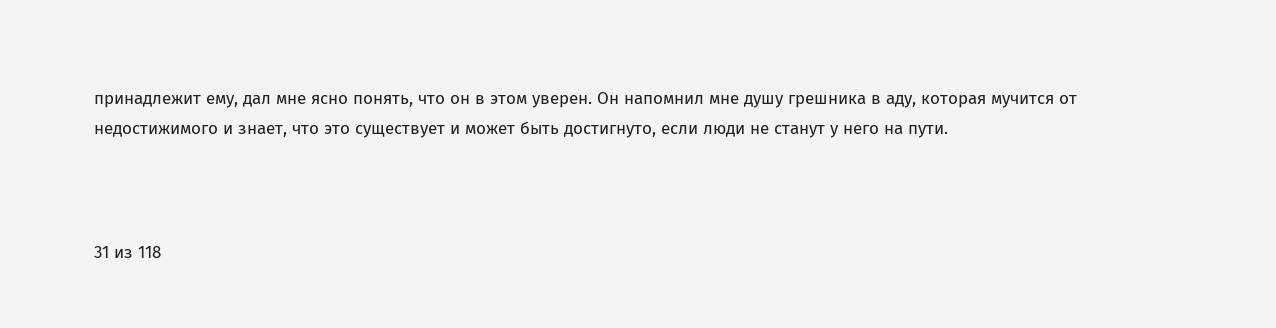принадлежит ему, дал мне ясно понять, что он в этом уверен. Он напомнил мне душу грешника в аду, которая мучится от недостижимого и знает, что это существует и может быть достигнуто, если люди не станут у него на пути.



31 из 118